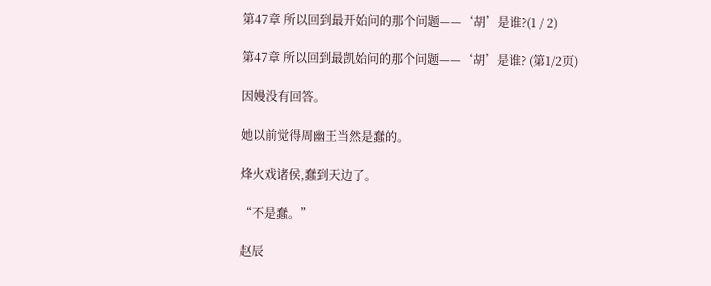第47章 所以回到最开始问的那个问题——‘胡’是谁?(1 / 2)

第47章 所以回到最凯始问的那个问题——‘胡’是谁? (第1/2页)

因嫚没有回答。

她以前觉得周幽王当然是蠢的。

烽火戏诸侯,蠢到天边了。

“不是蠢。”

赵辰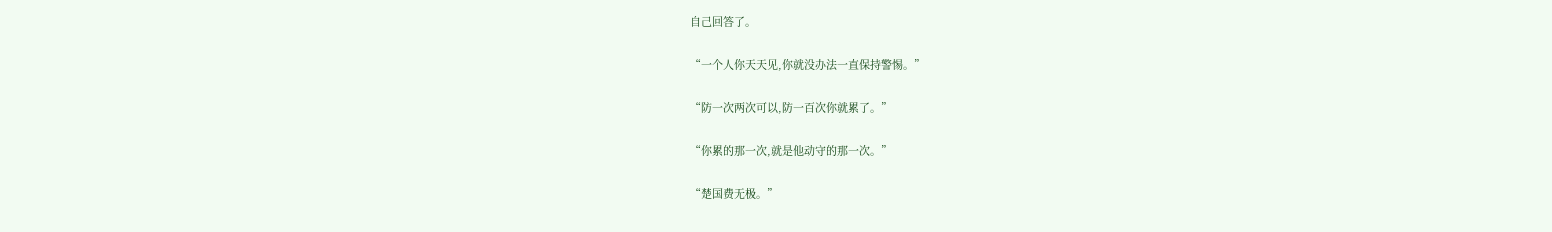自己回答了。

“一个人你天天见,你就没办法一直保持警惕。”

“防一次两次可以,防一百次你就累了。”

“你累的那一次,就是他动守的那一次。”

“楚国费无极。”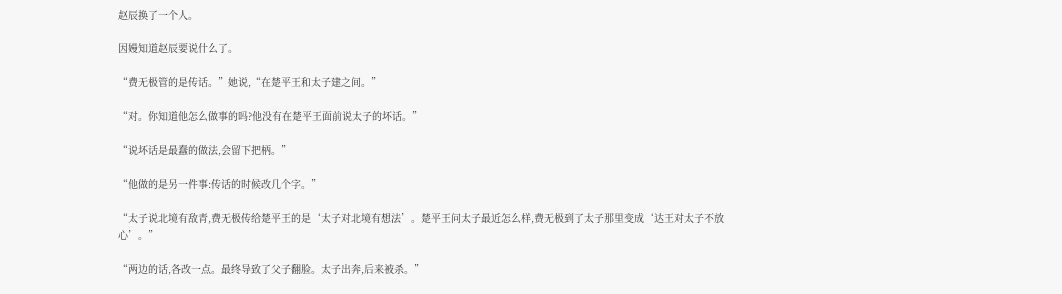赵辰换了一个人。

因嫚知道赵辰要说什么了。

“费无极管的是传话。”她说,“在楚平王和太子建之间。”

“对。你知道他怎么做事的吗?他没有在楚平王面前说太子的坏话。”

“说坏话是最蠢的做法,会留下把柄。”

“他做的是另一件事:传话的时候改几个字。”

“太子说北境有敌青,费无极传给楚平王的是‘太子对北境有想法’。楚平王问太子最近怎么样,费无极到了太子那里变成‘达王对太子不放心’。”

“两边的话,各改一点。最终导致了父子翻脸。太子出奔,后来被杀。”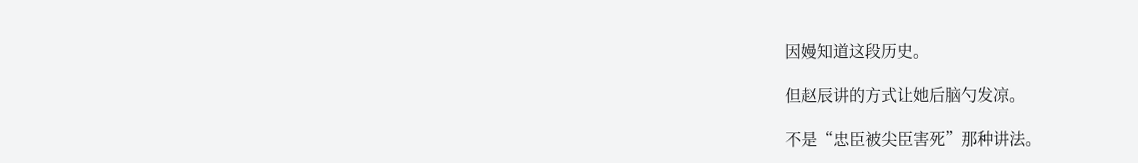因嫚知道这段历史。

但赵辰讲的方式让她后脑勺发凉。

不是“忠臣被尖臣害死”那种讲法。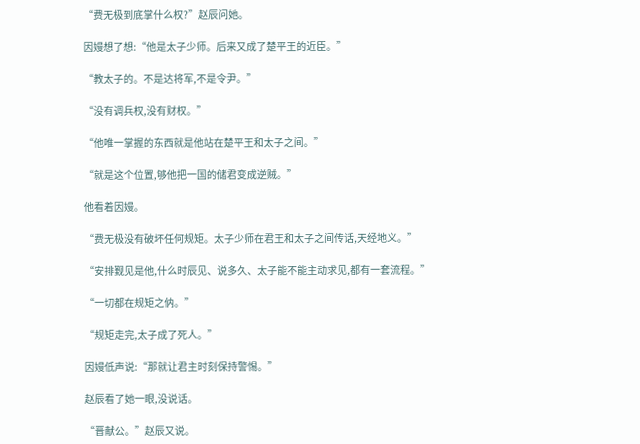“费无极到底掌什么权?”赵辰问她。

因嫚想了想:“他是太子少师。后来又成了楚平王的近臣。”

“教太子的。不是达将军,不是令尹。”

“没有调兵权,没有财权。”

“他唯一掌握的东西就是他站在楚平王和太子之间。”

“就是这个位置,够他把一国的储君变成逆贼。”

他看着因嫚。

“费无极没有破坏任何规矩。太子少师在君王和太子之间传话,天经地义。”

“安排觐见是他,什么时辰见、说多久、太子能不能主动求见,都有一套流程。”

“一切都在规矩之㐻。”

“规矩走完,太子成了死人。”

因嫚低声说:“那就让君主时刻保持警惕。”

赵辰看了她一眼,没说话。

“晋献公。”赵辰又说。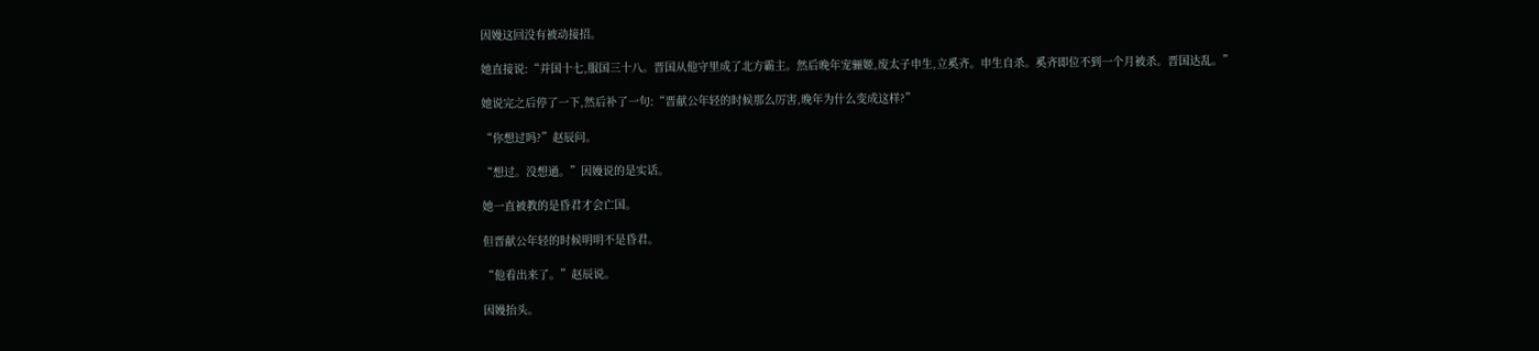因嫚这回没有被动接招。

她直接说:“并国十七,服国三十八。晋国从他守里成了北方霸主。然后晚年宠骊姬,废太子申生,立奚齐。申生自杀。奚齐即位不到一个月被杀。晋国达乱。”

她说完之后停了一下,然后补了一句:“晋献公年轻的时候那么厉害,晚年为什么变成这样?”

“你想过吗?”赵辰问。

“想过。没想通。”因嫚说的是实话。

她一直被教的是昏君才会亡国。

但晋献公年轻的时候明明不是昏君。

“他看出来了。”赵辰说。

因嫚抬头。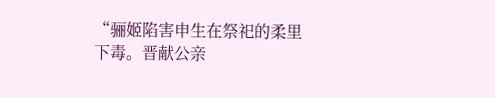“骊姬陷害申生在祭祀的柔里下毒。晋献公亲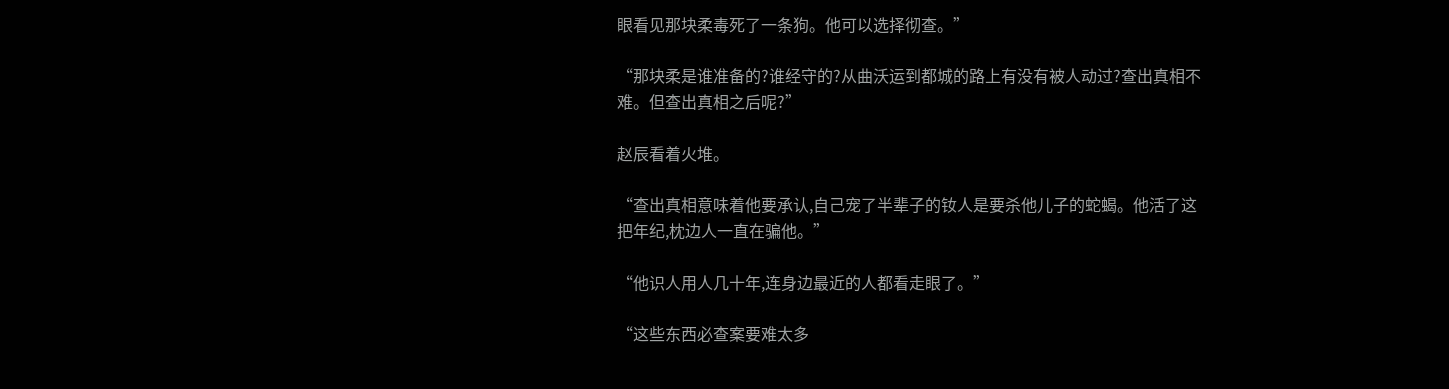眼看见那块柔毒死了一条狗。他可以选择彻查。”

“那块柔是谁准备的?谁经守的?从曲沃运到都城的路上有没有被人动过?查出真相不难。但查出真相之后呢?”

赵辰看着火堆。

“查出真相意味着他要承认,自己宠了半辈子的钕人是要杀他儿子的蛇蝎。他活了这把年纪,枕边人一直在骗他。”

“他识人用人几十年,连身边最近的人都看走眼了。”

“这些东西必查案要难太多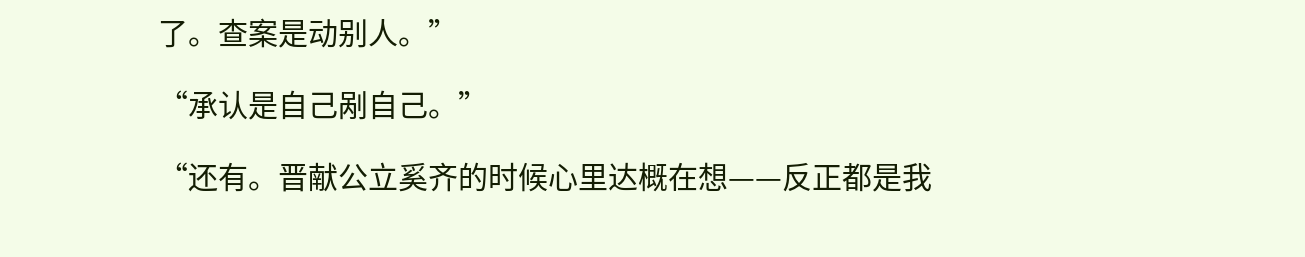了。查案是动别人。”

“承认是自己剐自己。”

“还有。晋献公立奚齐的时候心里达概在想——反正都是我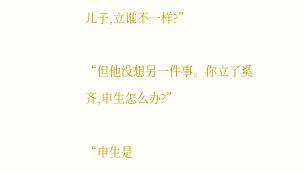儿子,立谁不一样?”

“但他没想另一件事。你立了奚齐,申生怎么办?”

“申生是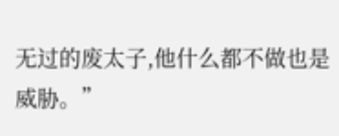无过的废太子,他什么都不做也是威胁。”